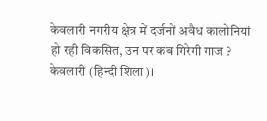केवलारी नगरीय क्षेत्र में दर्जनों अवैध कालोनियां हो रही विकसित, उन पर कब गिरेगी गाज ?
केवलारी (हिन्दी शिला)।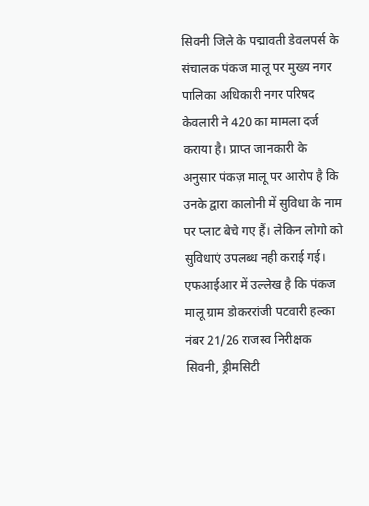सिवनी जिले के पद्मावती डेवलपर्स के संचालक पंकज मालू पर मुख्य नगर पालिका अधिकारी नगर परिषद केवलारी ने 420 का मामला दर्ज कराया है। प्राप्त जानकारी के अनुसार पंकज़ मालू पर आरोप है कि उनके द्वारा कालोनी में सुविधा के नाम पर प्लाट बेचे गए हैं। लेकिन लोगो को सुविधाएं उपलब्ध नही कराई गई। एफआईआर में उल्लेख है कि पंकज मालू ग्राम डोकररांजी पटवारी हल्का नंबर 21/26 राजस्व निरीक्षक सिवनी, ड्रीमसिटी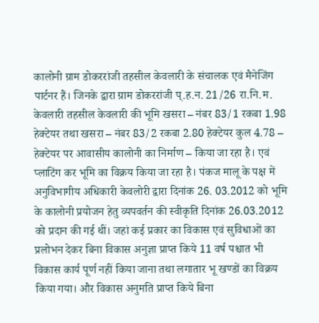कालोनी ग्राम डोकररांजी तहसील केवलारी के संचालक एवं मैनेजिंग पार्टनर हैं। जिनके द्वारा ग्राम डोकररांजी प्.ह.न. 21/26 रा.नि.म. केवलारी तहसील केवलारी की भूमि खसरा – नंबर 83/1 रकबा 1.98 हेक्टेयर तथा खसरा – नंबर 83/2 रकबा 2.80 हेक्टेयर कुल 4.78 – हेक्टेयर पर आवासीय कालोनी का निर्माण – किया जा रहा है। एवं प्लाटिंग कर भूमि का विक्रय किया जा रहा है। पंकज मालू के पक्ष में अनुविभागीय अधिकारी केवलोरी द्वारा दिनांक 26. 03.2012 को भूमि के कालोनी प्रयोजन हेतु व्यपवर्तन की स्वीकृति दिनांक 26.03.2012 को प्रदान की गई थीं। जहां कई प्रकार का विकास एवं सुविधाओं का प्रलोभन देकर बिना विकास अनुज्ञा प्राप्त किये 11 वर्ष पश्चात भी विकास कार्य पूर्ण नहीं किया जाना तथा लगातार भू खण्डों का विक्रय किया गया। और विकास अनुमति प्राप्त किये बिना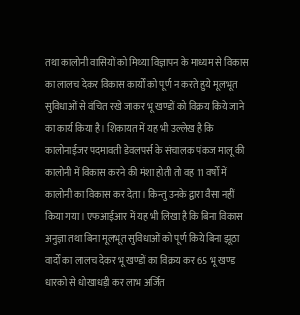तथा कालोनी वासियों को मिथ्या विज्ञापन के माध्यम से विकास का लालच देकर विकास कार्यों को पूर्ण न करते हुये मूलभूत सुविधाओं से वंचित रखे जाकर भू खण्डों को विक्रय किये जाने का कार्य किया है। शिकायत में यह भी उल्लेख है कि कालोनाईजर पदमावती डेवलपर्स के संचालक पंकज मालू की कालोनी में विकास करने की मंशा होती तो वह 11 वर्षों में कालोनी का विकास कर देता। किन्तु उनके द्वारा वैसा नहीं किया गया। एफआईआर में यह भी लिखा है कि बिना विकास अनुज्ञा तथा बिना मूलभूत सुविधाओं को पूर्ण किये बिना झूठा वार्दों का लालच देकर भू खण्डों का विक्रय कर 65 भू खण्ड धारको से धोखाधड़ी कर लाभ अर्जित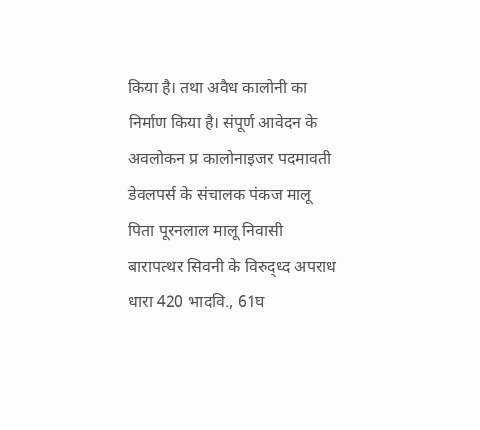किया है। तथा अवैध कालोनी का निर्माण किया है। संपूर्ण आवेदन के अवलोकन प्र कालोनाइजर पदमावती डेवलपर्स के संचालक पंकज मालू पिता पूरनलाल मालू निवासी बारापत्थर सिवनी के विरुद्ध्द अपराध धारा 420 भादवि., 61घ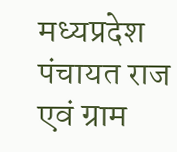मध्यप्रदेश पंचायत राज एवं ग्राम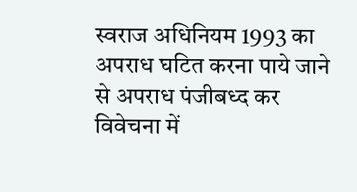स्वराज अधिनियम 1993 का अपराध घटित करना पाये जाने से अपराध पंजीबध्द कर विवेचना में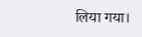लिया गया।